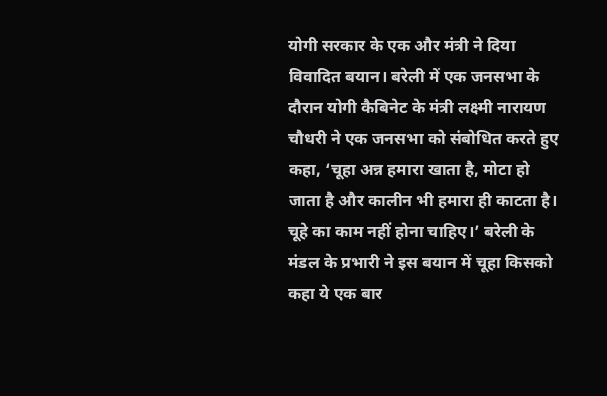योगी सरकार के एक और मंत्री ने दिया विवादित बयान। बरेली में एक जनसभा के दौरान योगी कैबिनेट के मंत्री लक्ष्मी नारायण चौधरी ने एक जनसभा को संबोधित करते हुए कहा, ‘चूहा अन्न हमारा खाता है, मोटा हो जाता है और कालीन भी हमारा ही काटता है। चूहे का काम नहीं होना चाहिए।’ बरेली के मंडल के प्रभारी ने इस बयान में चूहा किसको कहा ये एक बार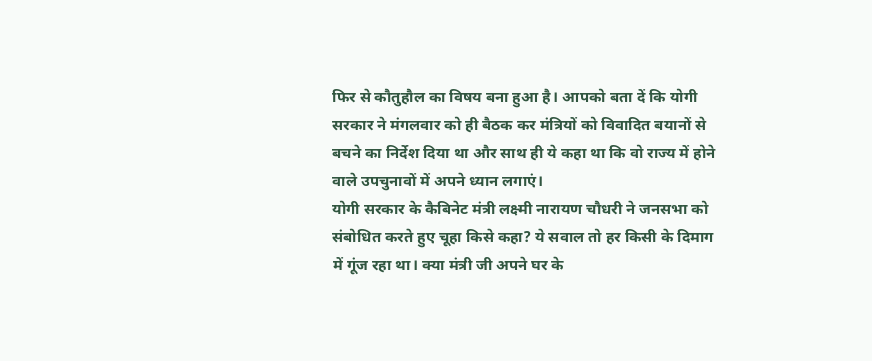फिर से कौतुहौल का विषय बना हुआ है। आपको बता दें कि योगी सरकार ने मंगलवार को ही बैठक कर मंत्रियों को विवादित बयानों से बचने का निर्देश दिया था और साथ ही ये कहा था कि वो राज्य में होने वाले उपचुनावों में अपने ध्यान लगाएं।
योगी सरकार के कैबिनेट मंत्री लक्ष्मी नारायण चौधरी ने जनसभा को संबोधित करते हुए चूहा किसे कहा? ये सवाल तो हर किसी के दिमाग में गूंज रहा था। क्या मंत्री जी अपने घर के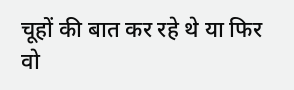चूहों की बात कर रहे थे या फिर वो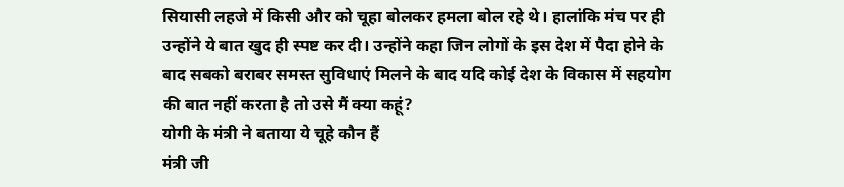सियासी लहजे में किसी और को चूहा बोलकर हमला बोल रहे थे। हालांकि मंच पर ही उन्होंने ये बात खुद ही स्पष्ट कर दी। उन्होंने कहा जिन लोगों के इस देश में पैदा होने के बाद सबको बराबर समस्त सुविधाएं मिलने के बाद यदि कोई देश के विकास में सहयोग की बात नहीं करता है तो उसे मैं क्या कहूं?
योगी के मंत्री ने बताया ये चूहे कौन हैं
मंत्री जी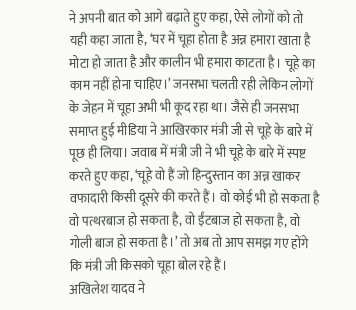ने अपनी बात को आगे बढ़ाते हुए कहा, ऐसे लोगों को तो यही कहा जाता है, ‘घर में चूहा होता है अन्न हमारा खाता है मोटा हो जाता है और कालीन भी हमारा काटता है। चूहे का काम नहीं होना चाहिए।’ जनसभा चलती रही लेकिन लोगों के जेहन में चूहा अभी भी कूद रहा था। जैसे ही जनसभा समाप्त हुई मीडिया ने आखिरकार मंत्री जी से चूहे के बारे में पूछ ही लिया। जवाब में मंत्री जी ने भी चूहे के बारे में स्पष्ट करते हुए कहा, ‘चूहे वो हैं जो हिन्दुस्तान का अन्न खाकर वफादारी किसी दूसरे की करते हैं। वो कोई भी हो सकता है वो पत्थरबाज हो सकता है, वो ईंटबाज हो सकता है, वो गोली बाज हो सकता है।’ तो अब तो आप समझ गए होंगे कि मंत्री जी किसको चूहा बोल रहे हैं।
अखिलेश यादव ने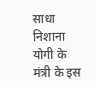साधा निशाना
योगी के मंत्री के इस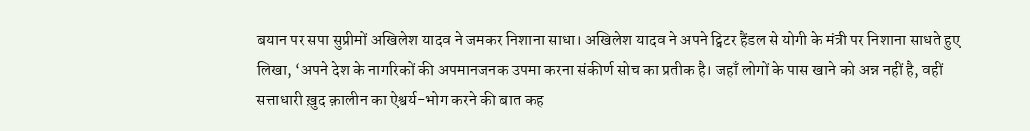बयान पर सपा सुप्रीमों अखिलेश यादव ने जमकर निशाना साधा। अखिलेश यादव ने अपने ट्विटर हैंडल से योगी के मंत्री पर निशाना साधते हुए लिखा, ‘अपने देश के नागरिकों की अपमानजनक उपमा करना संकीर्ण सोच का प्रतीक है। जहाँ लोगों के पास खाने को अन्न नहीं है, वहीं सत्ताधारी ख़ुद क़ालीन का ऐश्वर्य-भोग करने की बात कह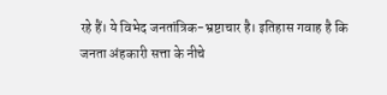रहे हैं। ये विभेद जनतांत्रिक-भ्रष्टाचार है। इतिहास गवाह है कि जनता अंहकारी सत्ता के नीचे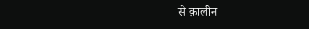से क़ालीन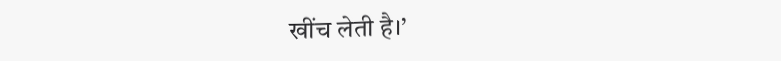खींच लेती है।’